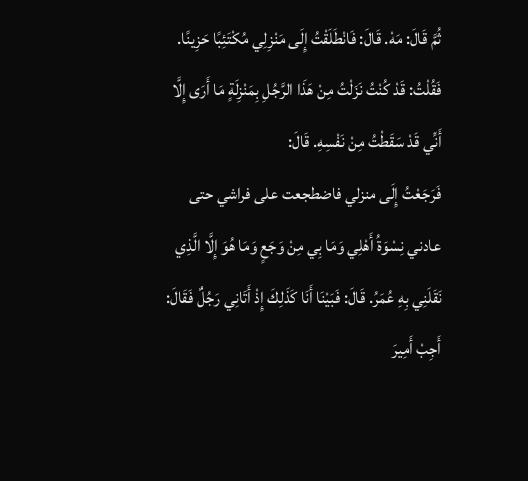ثُمَّ قَالَ: مَهْ. قَالَ: فَانْطَلَقْتُ إِلَى مَنْزِلِي مُكْتَئِبًا حَزِينًا. فَقُلْتُ: قَدْ كُنْتُ نَزَلْتُ مِنْ هَذَا الرَّجُلِ بِمَنْزِلَةٍ مَا أَرَى إِلَّا أَنِّي قَدْ سَقَطْتُ مِنْ نَفْسِهِ. قَالَ:
فَرَجَعْتُ إِلَى منزلي فاضطجعت على فراشي حتى عادني نِسْوَةُ أَهْلِي وَمَا بِي مِنْ وَجَعٍ وَمَا هُوَ إِلَّا الَّذِي نَقَلَنِي بِهِ عُمَرُ. قَالَ: فَبَيْنَا أَنَا كَذَلِكَ إِذْ أَتَانِي رَجُلٌ فَقَالَ: أَجِبْ أَمِيرَ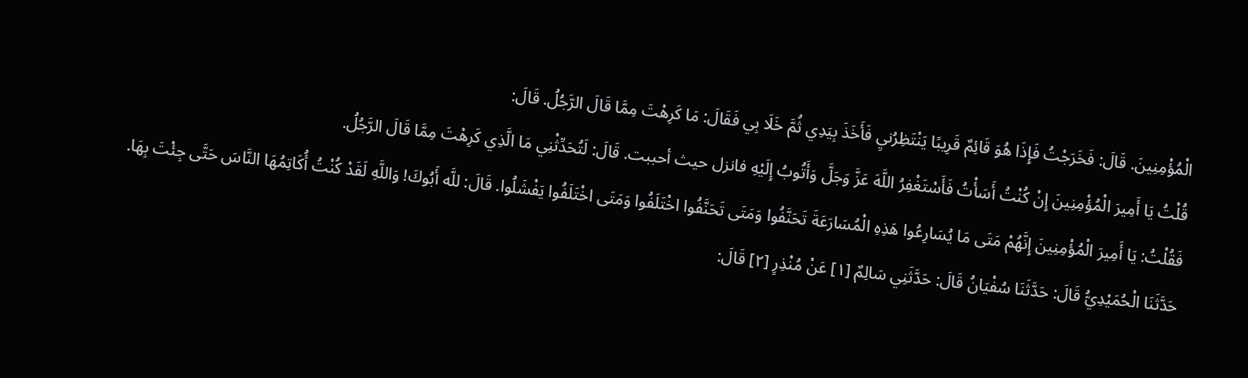الْمُؤْمِنِينَ. قَالَ: فَخَرَجْتُ فَإِذَا هُوَ قَائِمٌ قَرِيبًا يَنْتَظِرُنيِ فَأَخَذَ بِيَدِي ثُمَّ خَلَا بِي فَقَالَ: مَا كَرِهْتَ مِمَّا قَالَ الرَّجُلُ. قَالَ:
قُلْتُ يَا أَمِيرَ الْمُؤْمِنِينَ إِنْ كُنْتُ أَسَأْتُ فَأَسْتَغْفِرُ اللَّهَ عَزَّ وَجَلَّ وَأَتُوبُ إِلَيْهِ فانزل حيث أحببت. قَالَ: لَتُحَدِّثْنِي مَا الَّذِي كَرِهْتَ مِمَّا قَالَ الرَّجُلُ.
فَقُلْتُ: يَا أَمِيرَ الْمُؤْمِنِينَ إِنَّهُمْ مَتَى مَا يُسَارِعُوا هَذِهِ الْمُسَارَعَةَ تَحَنَّفُوا وَمَتَى تَحَنَّفُوا اخْتَلَفُوا وَمَتَى اخْتَلَفُوا يَفْشَلُوا. قَالَ: للَّه أَبُوكَ! وَاللَّهِ لَقَدْ كُنْتُ أُكَاتِمُهَا النَّاسَ حَتَّى جِئْتَ بِهَا.
حَدَّثَنَا الْحُمَيْدِيُّ قَالَ: حَدَّثَنَا سُفْيَانُ قَالَ: حَدَّثَنِي سَالِمٌ [١] عَنْ مُنْذِرٍ [٢] قَالَ: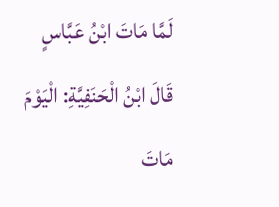لَمَّا مَاتَ ابْنُ عَبَّاسٍ قَالَ ابْنُ الْحَنَفِيَّةِ: الْيَوْمَ مَاتَ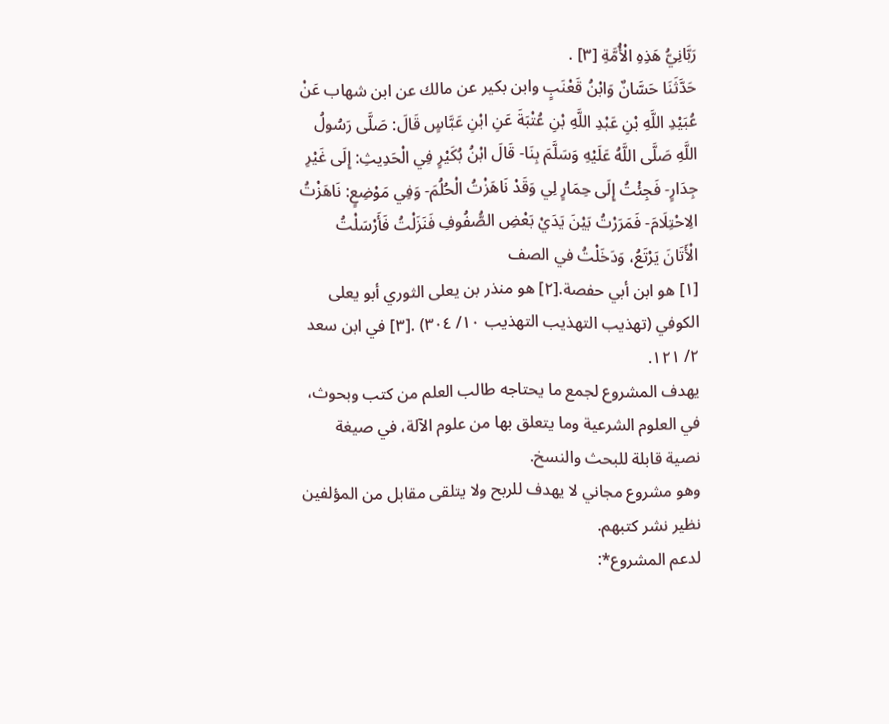رَبَّانِيُّ هَذِهِ الْأُمَّةِ [٣] .
حَدَّثَنَا حَسَّانٌ وَابْنُ قَعْنَبٍ وابن بكير عن مالك عن ابن شهاب عَنْ عُبَيْدِ اللَّهِ بْنِ عَبْدِ اللَّهِ بْنِ عُتْبَةَ عَنِ ابْنِ عَبَّاسٍ قَالَ: صَلَّى رَسُولُ اللَّهِ صَلَّى اللَّهُ عَلَيْهِ وَسَلَّمَ بِنَا- قَالَ ابْنُ بُكَيْرٍ فِي الْحَدِيثِ: إِلَى غَيْرِ جِدَارٍ- فَجِئْتُ إِلَى حِمَارٍ لِي وَقَدْ نَاهَزْتُ الْحُلُمَ- وَفِي مَوْضِعٍ: نَاهَزْتُ الِاحْتِلَامَ- فَمَرَرْتُ بَيْنَ يَدَيْ بَعْضِ الصُّفُوفِ فَنَزَلْتُ فَأَرْسَلْتُ الْأَتَانَ يَرْتَعُ، وَدَخَلْتُ في الصف
[١] هو ابن أبي حفصة.[٢] هو منذر بن يعلى الثوري أبو يعلى الكوفي (تهذيب التهذيب التهذيب ١٠/ ٣٠٤) .[٣] في ابن سعد ٢/ ١٢١.
يهدف المشروع لجمع ما يحتاجه طالب العلم من كتب وبحوث، في العلوم الشرعية وما يتعلق بها من علوم الآلة، في صيغة نصية قابلة للبحث والنسخ.
وهو مشروع مجاني لا يهدف للربح ولا يتلقى مقابل من المؤلفين نظير نشر كتبهم.
لدعم المشروع*: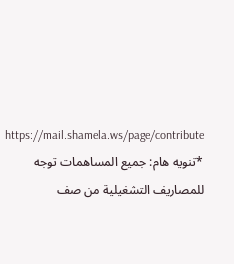https://mail.shamela.ws/page/contribute
*تنويه هام: جميع المساهمات توجه للمصاريف التشغيلية من صف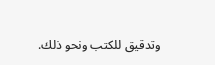وتدقيق للكتب ونحو ذلك.